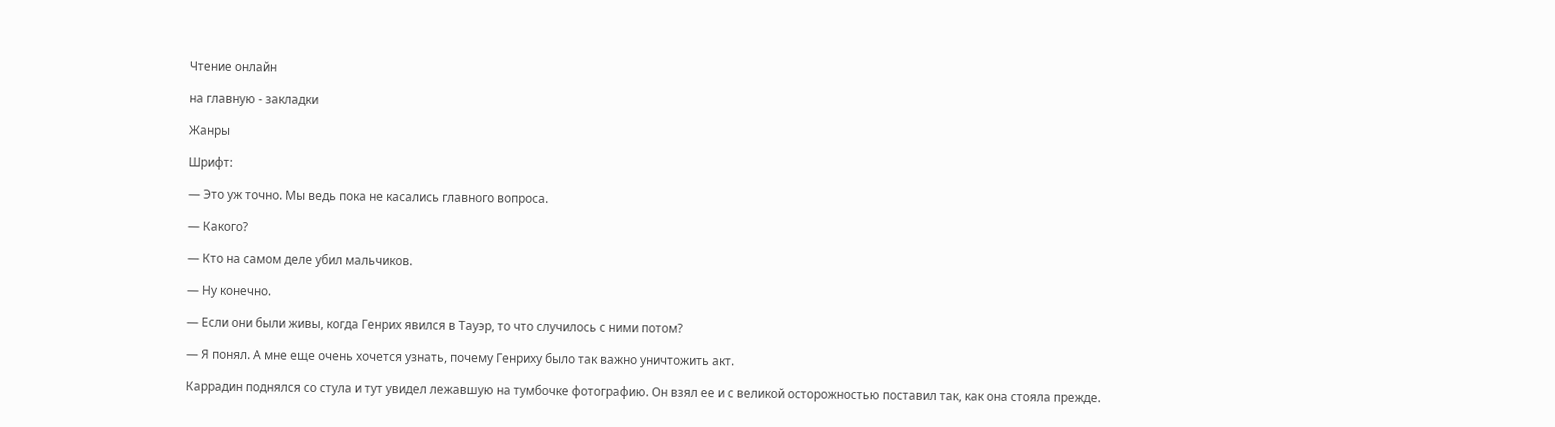Чтение онлайн

на главную - закладки

Жанры

Шрифт:

— Это уж точно. Мы ведь пока не касались главного вопроса.

— Какого?

— Кто на самом деле убил мальчиков.

— Ну конечно.

— Если они были живы, когда Генрих явился в Тауэр, то что случилось с ними потом?

— Я понял. А мне еще очень хочется узнать, почему Генриху было так важно уничтожить акт.

Каррадин поднялся со стула и тут увидел лежавшую на тумбочке фотографию. Он взял ее и с великой осторожностью поставил так, как она стояла прежде.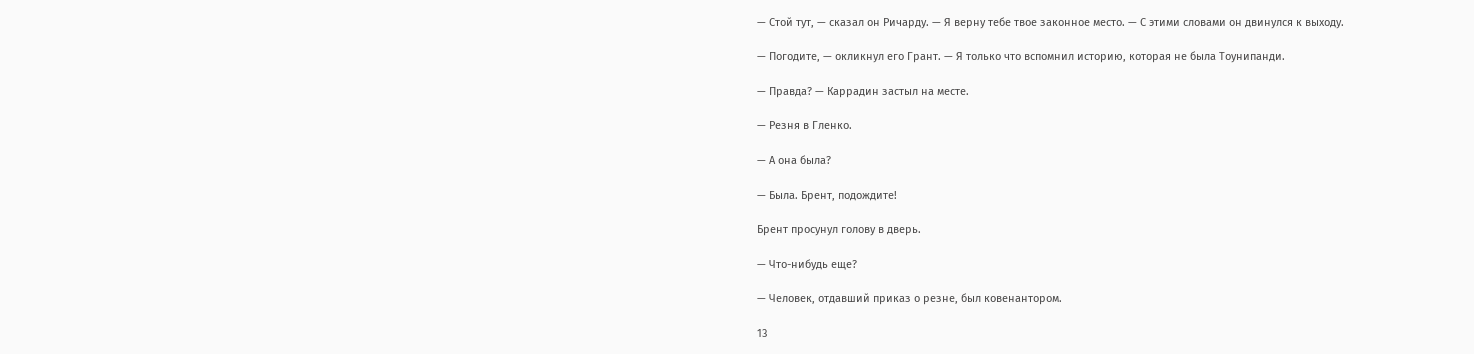— Стой тут, — сказал он Ричарду. — Я верну тебе твое законное место. — С этими словами он двинулся к выходу.

— Погодите, — окликнул его Грант. — Я только что вспомнил историю, которая не была Тоунипанди.

— Правда? — Каррадин застыл на месте.

— Резня в Гленко.

— А она была?

— Была. Брент, подождите!

Брент просунул голову в дверь.

— Что-нибудь еще?

— Человек, отдавший приказ о резне, был ковенантором.

13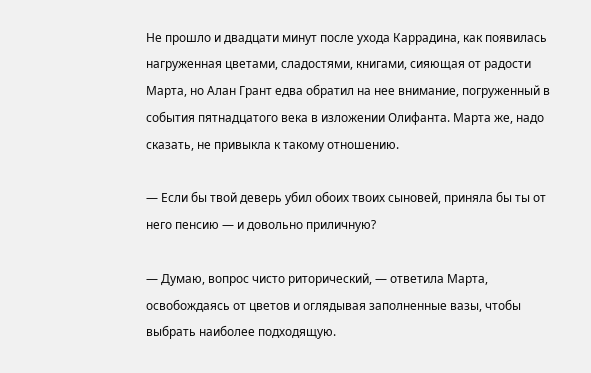Не прошло и двадцати минут после ухода Каррадина, как появилась нагруженная цветами, сладостями, книгами, сияющая от радости Марта, но Алан Грант едва обратил на нее внимание, погруженный в события пятнадцатого века в изложении Олифанта. Марта же, надо сказать, не привыкла к такому отношению.

— Если бы твой деверь убил обоих твоих сыновей, приняла бы ты от него пенсию — и довольно приличную?

— Думаю, вопрос чисто риторический, — ответила Марта, освобождаясь от цветов и оглядывая заполненные вазы, чтобы выбрать наиболее подходящую.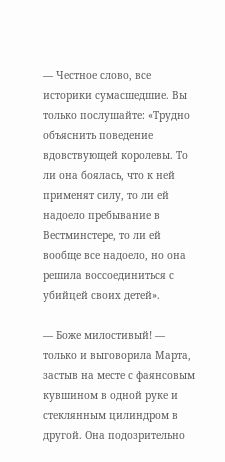— Честное слово, все историки сумасшедшие. Вы только послушайте: «Трудно объяснить поведение вдовствующей королевы. То ли она боялась, что к ней применят силу, то ли ей надоело пребывание в Вестминстере, то ли ей вообще все надоело, но она решила воссоединиться с убийцей своих детей».

— Боже милостивый! — только и выговорила Марта, застыв на месте с фаянсовым кувшином в одной руке и стеклянным цилиндром в другой. Она подозрительно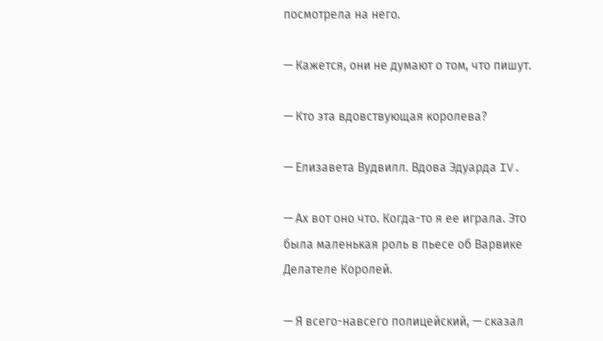посмотрела на него.

— Кажется, они не думают о том, что пишут.

— Кто эта вдовствующая королева?

— Елизавета Вудвилл. Вдова Эдуарда IV.

— Ах вот оно что. Когда-то я ее играла. Это была маленькая роль в пьесе об Варвике Делателе Королей.

— Я всего-навсего полицейский, — сказал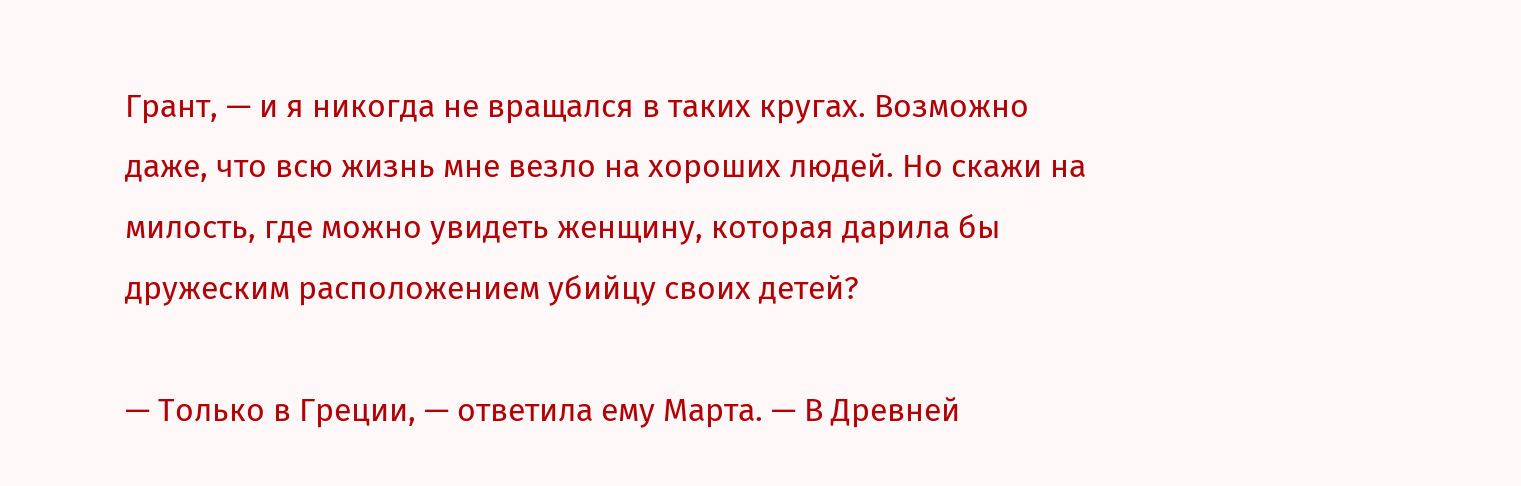Грант, — и я никогда не вращался в таких кругах. Возможно даже, что всю жизнь мне везло на хороших людей. Но скажи на милость, где можно увидеть женщину, которая дарила бы дружеским расположением убийцу своих детей?

— Только в Греции, — ответила ему Марта. — В Древней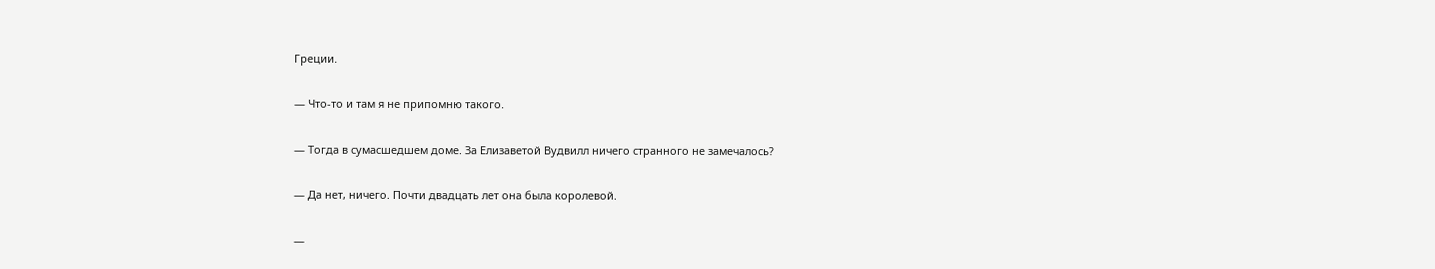Греции.

— Что-то и там я не припомню такого.

— Тогда в сумасшедшем доме. За Елизаветой Вудвилл ничего странного не замечалось?

— Да нет, ничего. Почти двадцать лет она была королевой.

—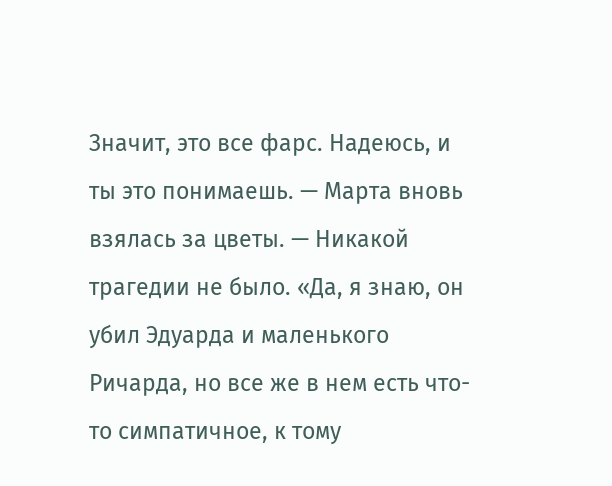Значит, это все фарс. Надеюсь, и ты это понимаешь. — Марта вновь взялась за цветы. — Никакой трагедии не было. «Да, я знаю, он убил Эдуарда и маленького Ричарда, но все же в нем есть что-то симпатичное, к тому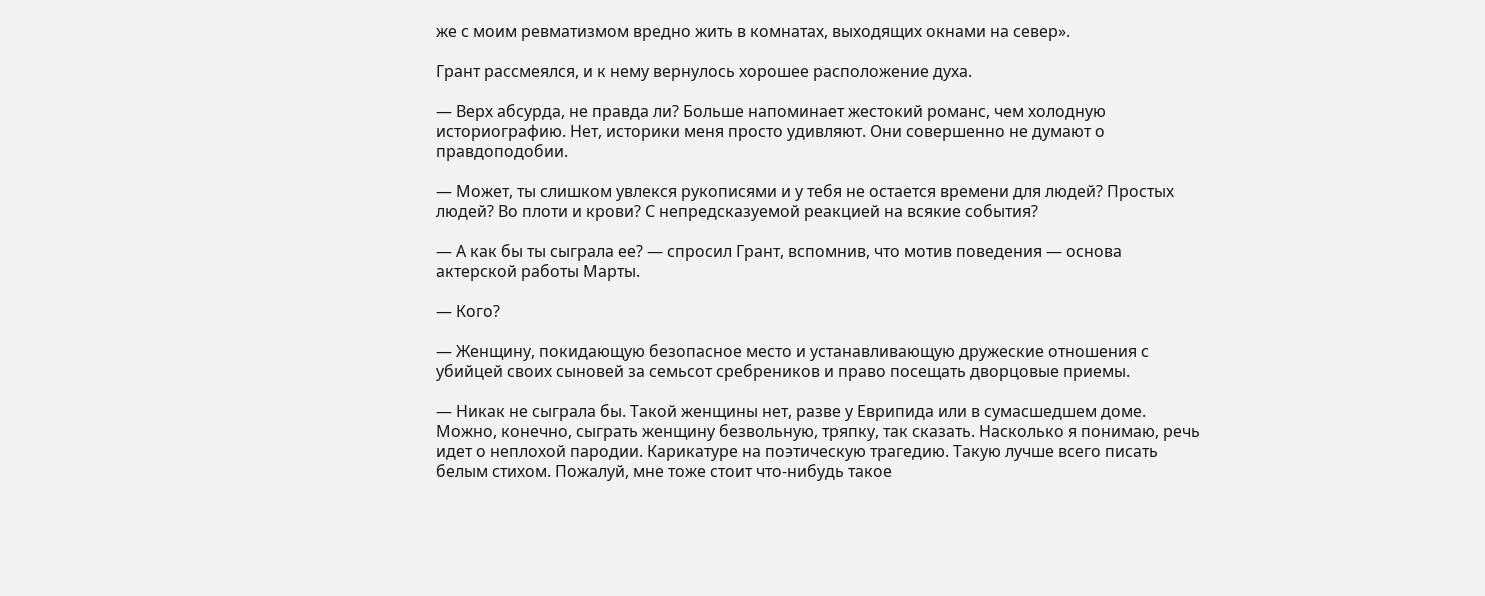же с моим ревматизмом вредно жить в комнатах, выходящих окнами на север».

Грант рассмеялся, и к нему вернулось хорошее расположение духа.

— Верх абсурда, не правда ли? Больше напоминает жестокий романс, чем холодную историографию. Нет, историки меня просто удивляют. Они совершенно не думают о правдоподобии.

— Может, ты слишком увлекся рукописями и у тебя не остается времени для людей? Простых людей? Во плоти и крови? С непредсказуемой реакцией на всякие события?

— А как бы ты сыграла ее? — спросил Грант, вспомнив, что мотив поведения — основа актерской работы Марты.

— Кого?

— Женщину, покидающую безопасное место и устанавливающую дружеские отношения с убийцей своих сыновей за семьсот сребреников и право посещать дворцовые приемы.

— Никак не сыграла бы. Такой женщины нет, разве у Еврипида или в сумасшедшем доме. Можно, конечно, сыграть женщину безвольную, тряпку, так сказать. Насколько я понимаю, речь идет о неплохой пародии. Карикатуре на поэтическую трагедию. Такую лучше всего писать белым стихом. Пожалуй, мне тоже стоит что-нибудь такое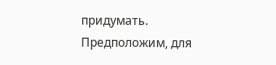придумать. Предположим, для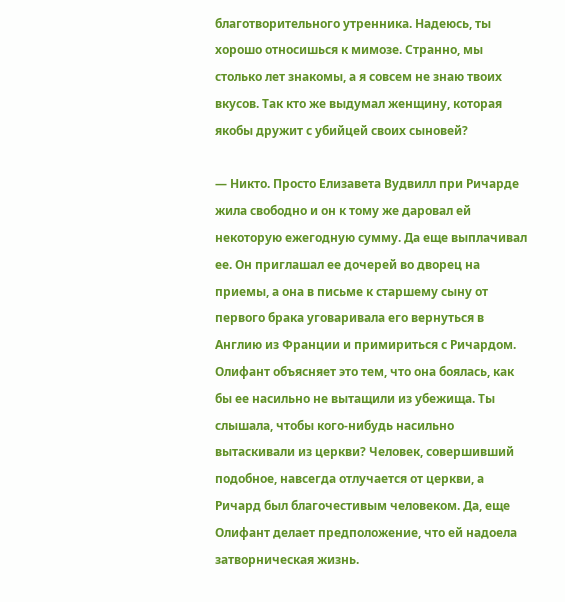благотворительного утренника. Надеюсь, ты хорошо относишься к мимозе. Странно, мы столько лет знакомы, а я совсем не знаю твоих вкусов. Так кто же выдумал женщину, которая якобы дружит с убийцей своих сыновей?

— Никто. Просто Елизавета Вудвилл при Ричарде жила свободно и он к тому же даровал ей некоторую ежегодную сумму. Да еще выплачивал ее. Он приглашал ее дочерей во дворец на приемы, а она в письме к старшему сыну от первого брака уговаривала его вернуться в Англию из Франции и примириться с Ричардом. Олифант объясняет это тем, что она боялась, как бы ее насильно не вытащили из убежища. Ты слышала, чтобы кого-нибудь насильно вытаскивали из церкви? Человек, совершивший подобное, навсегда отлучается от церкви, а Ричард был благочестивым человеком. Да, еще Олифант делает предположение, что ей надоела затворническая жизнь.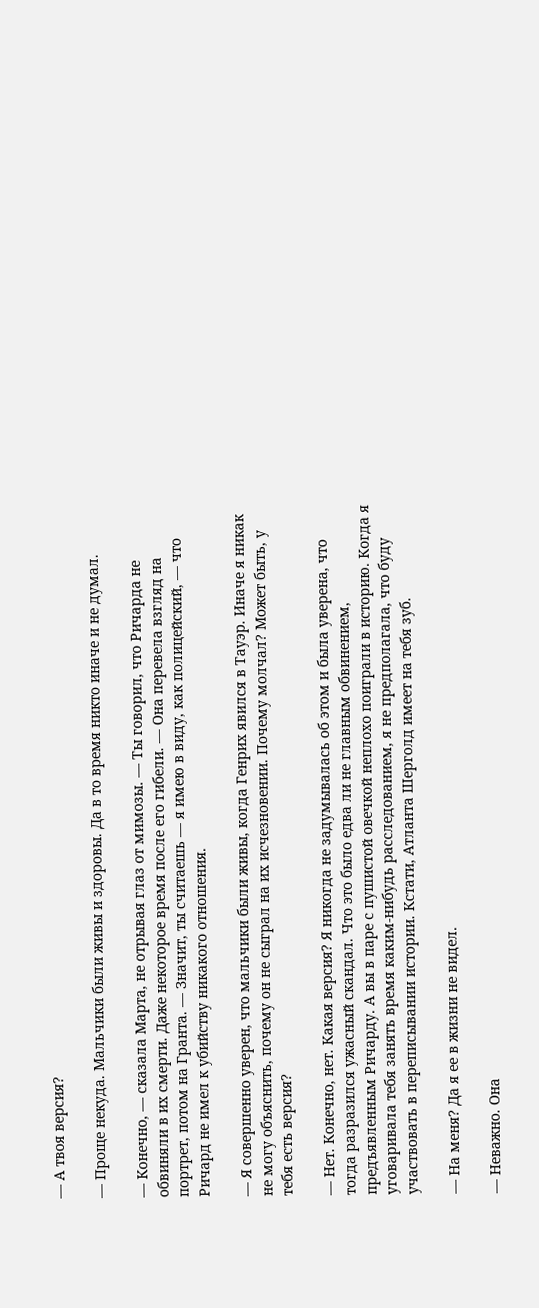— А твоя версия?

— Проще некуда. Мальчики были живы и здоровы. Да в то время никто иначе и не думал.

— Конечно, — сказала Марта, не отрывая глаз от мимозы. — Ты говорил, что Ричарда не обвиняли в их смерти. Даже некоторое время после его гибели. — Она перевела взгляд на портрет, потом на Гранта. — Значит, ты считаешь — я имею в виду, как полицейский, — что Ричард не имел к убийству никакого отношения.

— Я совершенно уверен, что мальчики были живы, когда Генрих явился в Тауэр. Иначе я никак не могу объяснить, почему он не сыграл на их исчезновении. Почему молчал? Может быть, у тебя есть версия?

— Нет. Конечно, нет. Какая версия? Я никогда не задумывалась об этом и была уверена, что тогда разразился ужасный скандал. Что это было едва ли не главным обвинением, предъявленным Ричарду. А вы в паре с пушистой овечкой неплохо поиграли в историю. Когда я уговаривала тебя занять время каким-нибудь расследованием, я не предполагала, что буду участвовать в переписывании истории. Кстати, Атланта Шерголд имеет на тебя зуб.

— На меня? Да я ее в жизни не видел.

— Неважно. Она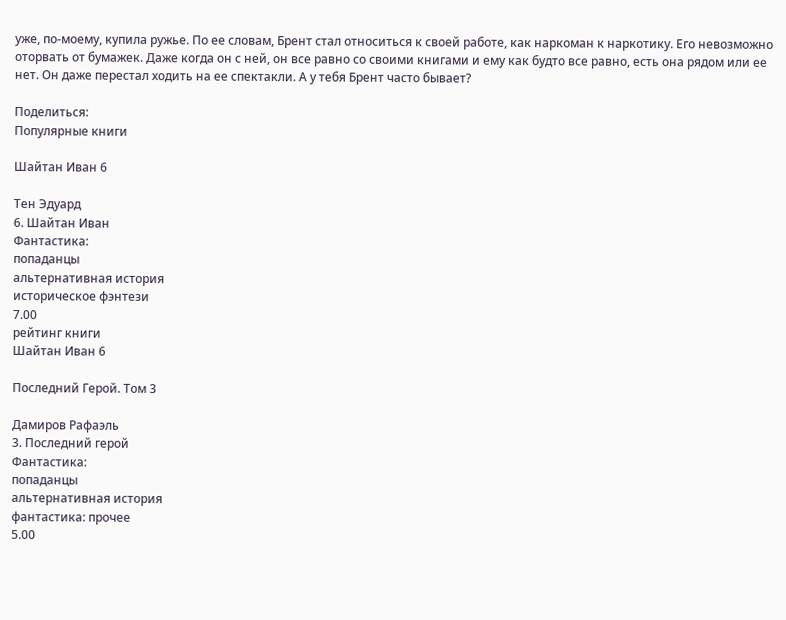уже, по-моему, купила ружье. По ее словам, Брент стал относиться к своей работе, как наркоман к наркотику. Его невозможно оторвать от бумажек. Даже когда он с ней, он все равно со своими книгами и ему как будто все равно, есть она рядом или ее нет. Он даже перестал ходить на ее спектакли. А у тебя Брент часто бывает?

Поделиться:
Популярные книги

Шайтан Иван 6

Тен Эдуард
6. Шайтан Иван
Фантастика:
попаданцы
альтернативная история
историческое фэнтези
7.00
рейтинг книги
Шайтан Иван 6

Последний Герой. Том 3

Дамиров Рафаэль
3. Последний герой
Фантастика:
попаданцы
альтернативная история
фантастика: прочее
5.00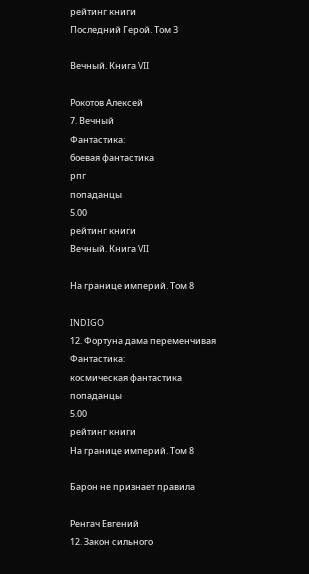рейтинг книги
Последний Герой. Том 3

Вечный. Книга VII

Рокотов Алексей
7. Вечный
Фантастика:
боевая фантастика
рпг
попаданцы
5.00
рейтинг книги
Вечный. Книга VII

На границе империй. Том 8

INDIGO
12. Фортуна дама переменчивая
Фантастика:
космическая фантастика
попаданцы
5.00
рейтинг книги
На границе империй. Том 8

Барон не признает правила

Ренгач Евгений
12. Закон сильного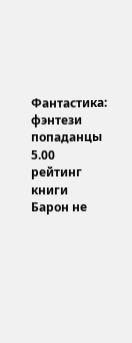Фантастика:
фэнтези
попаданцы
5.00
рейтинг книги
Барон не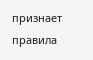признает правила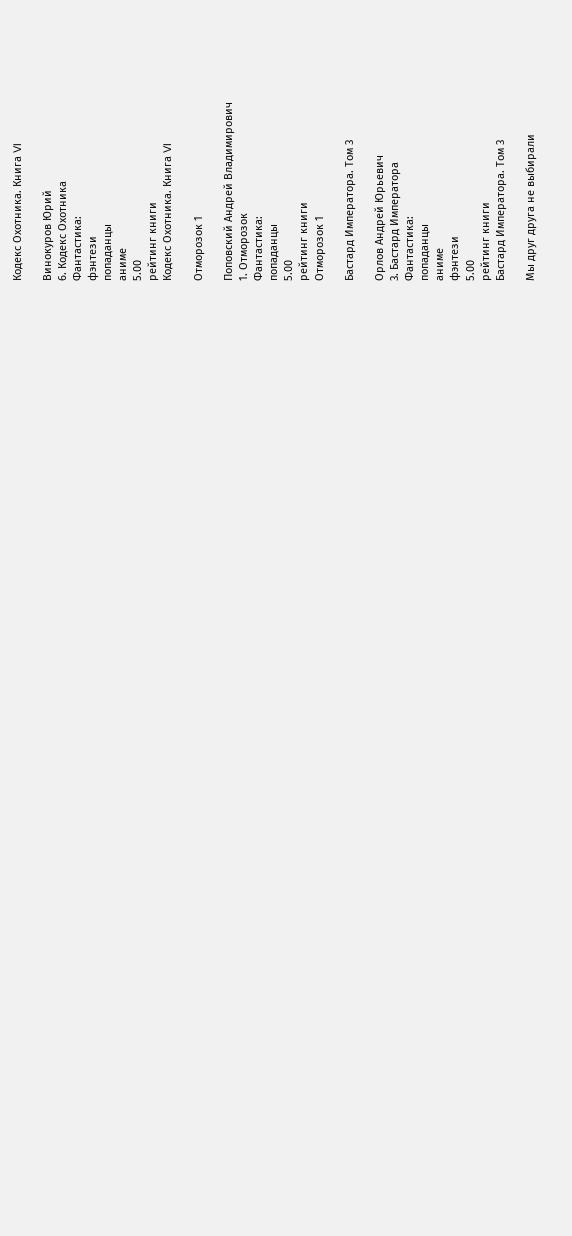Кодекс Охотника. Книга VI

Винокуров Юрий
6. Кодекс Охотника
Фантастика:
фэнтези
попаданцы
аниме
5.00
рейтинг книги
Кодекс Охотника. Книга VI

Отморозок 1

Поповский Андрей Владимирович
1. Отморозок
Фантастика:
попаданцы
5.00
рейтинг книги
Отморозок 1

Бастард Императора. Том 3

Орлов Андрей Юрьевич
3. Бастард Императора
Фантастика:
попаданцы
аниме
фэнтези
5.00
рейтинг книги
Бастард Императора. Том 3

Мы друг друга не выбирали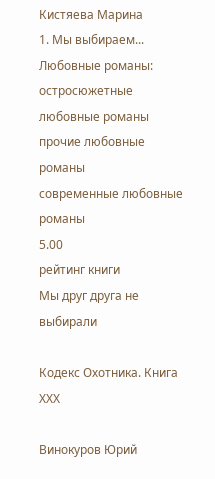Кистяева Марина
1. Мы выбираем...
Любовные романы:
остросюжетные любовные романы
прочие любовные романы
современные любовные романы
5.00
рейтинг книги
Мы друг друга не выбирали

Кодекс Охотника. Книга ХХХ

Винокуров Юрий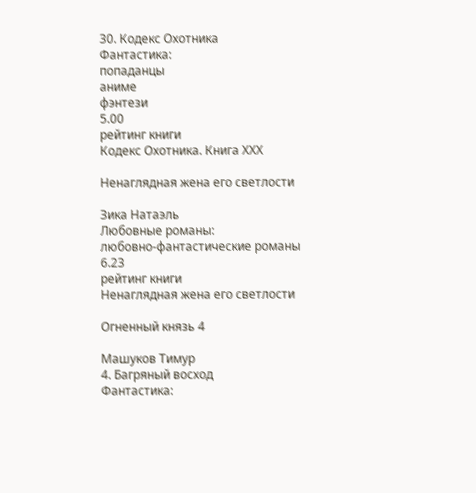30. Кодекс Охотника
Фантастика:
попаданцы
аниме
фэнтези
5.00
рейтинг книги
Кодекс Охотника. Книга ХХХ

Ненаглядная жена его светлости

Зика Натаэль
Любовные романы:
любовно-фантастические романы
6.23
рейтинг книги
Ненаглядная жена его светлости

Огненный князь 4

Машуков Тимур
4. Багряный восход
Фантастика: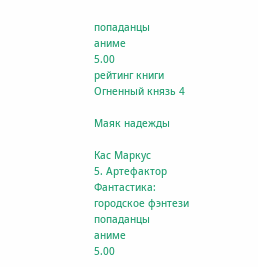попаданцы
аниме
5.00
рейтинг книги
Огненный князь 4

Маяк надежды

Кас Маркус
5. Артефактор
Фантастика:
городское фэнтези
попаданцы
аниме
5.00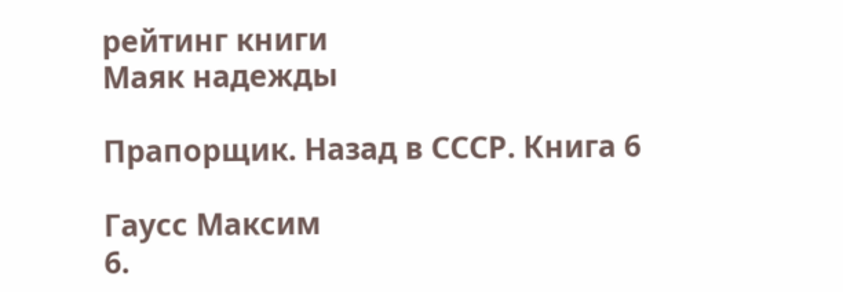рейтинг книги
Маяк надежды

Прапорщик. Назад в СССР. Книга 6

Гаусс Максим
6.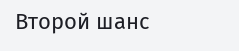Второй шанс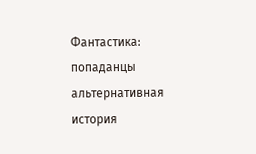Фантастика:
попаданцы
альтернативная история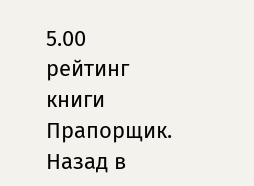5.00
рейтинг книги
Прапорщик. Назад в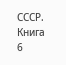СССР. Книга 6